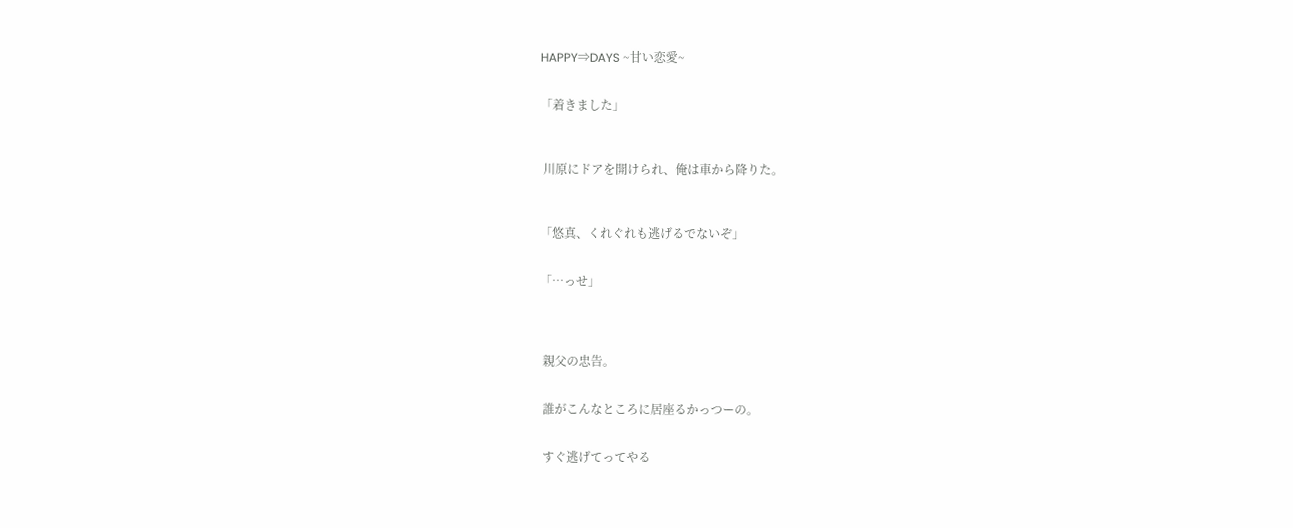HAPPY⇒DAYS ~甘い恋愛~


「着きました」



 川原にドアを開けられ、俺は車から降りた。



「悠真、くれぐれも逃げるでないぞ」


「…っせ」




 親父の忠告。


 誰がこんなところに居座るかっつーの。


 すぐ逃げてってやる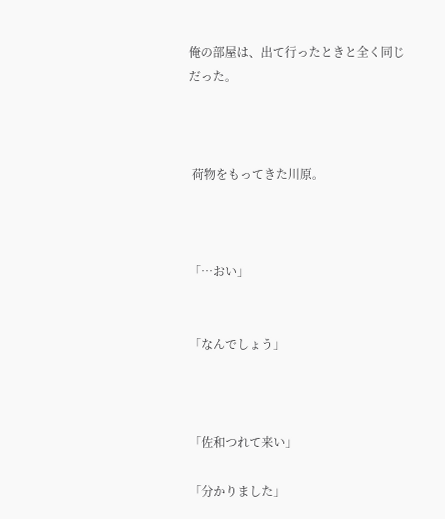俺の部屋は、出て行ったときと全く同じだった。



 荷物をもってきた川原。



「…おい」


「なんでしょう」



「佐和つれて来い」

「分かりました」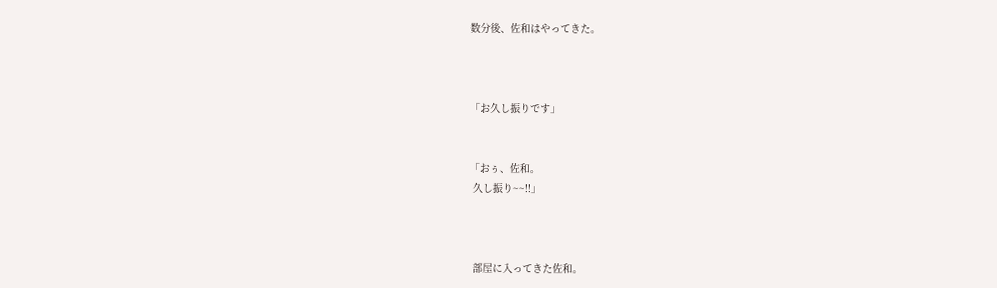数分後、佐和はやってきた。



「お久し振りです」


「おぅ、佐和。
 久し振り~~!!」



 部屋に入ってきた佐和。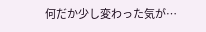何だか少し変わった気が…